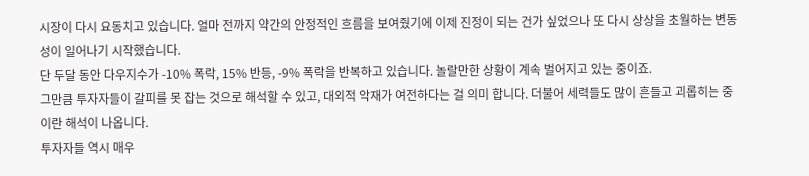시장이 다시 요동치고 있습니다. 얼마 전까지 약간의 안정적인 흐름을 보여줬기에 이제 진정이 되는 건가 싶었으나 또 다시 상상을 초월하는 변동성이 일어나기 시작했습니다.
단 두달 동안 다우지수가 -10% 폭락, 15% 반등, -9% 폭락을 반복하고 있습니다. 놀랄만한 상황이 계속 벌어지고 있는 중이죠.
그만큼 투자자들이 갈피를 못 잡는 것으로 해석할 수 있고, 대외적 악재가 여전하다는 걸 의미 합니다. 더불어 세력들도 많이 흔들고 괴롭히는 중이란 해석이 나옵니다.
투자자들 역시 매우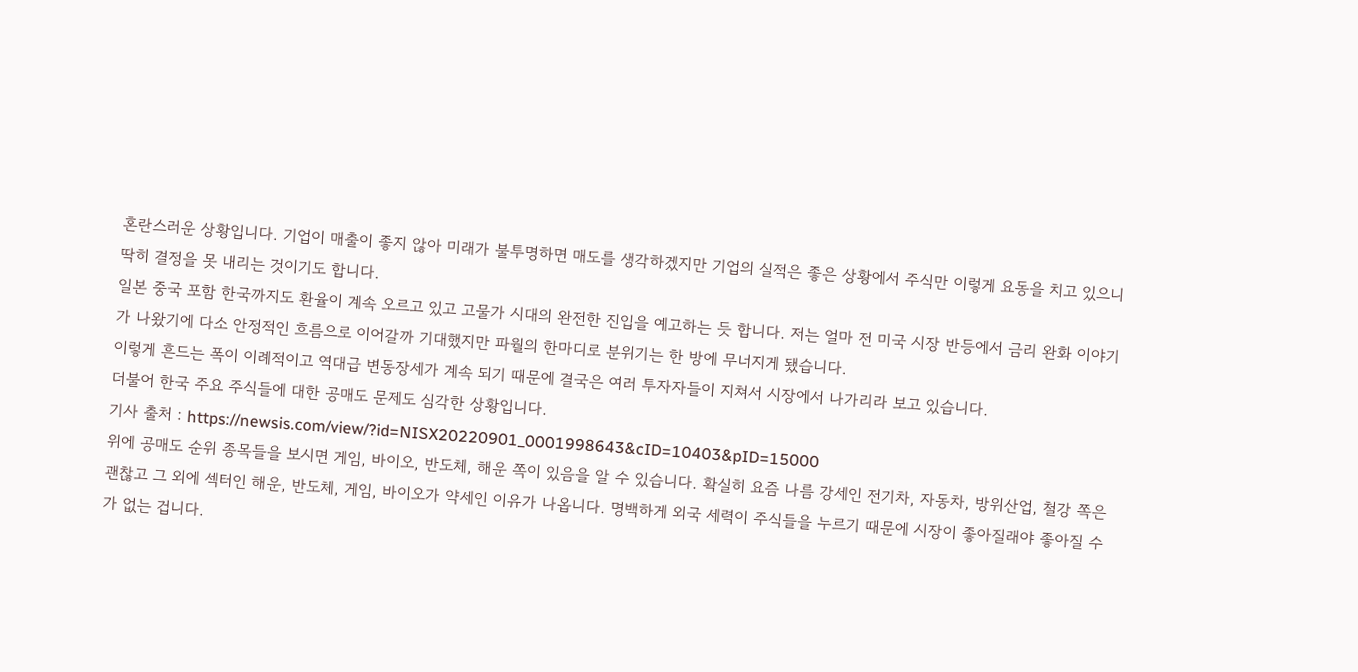혼란스러운 상황입니다. 기업이 매출이 좋지 않아 미래가 불투명하면 매도를 생각하겠지만 기업의 실적은 좋은 상황에서 주식만 이렇게 요동을 치고 있으니 딱히 결정을 못 내리는 것이기도 합니다.
일본 중국 포함 한국까지도 환율이 계속 오르고 있고 고물가 시대의 완전한 진입을 예고하는 듯 합니다. 저는 얼마 전 미국 시장 반등에서 금리 완화 이야기가 나왔기에 다소 안정적인 흐름으로 이어갈까 기대했지만 파월의 한마디로 분위기는 한 방에 무너지게 됐습니다.
이렇게 흔드는 폭이 이례적이고 역대급 변동장세가 계속 되기 때문에 결국은 여러 투자자들이 지쳐서 시장에서 나가리라 보고 있습니다.
더불어 한국 주요 주식들에 대한 공매도 문제도 심각한 상황입니다.
기사 출처 : https://newsis.com/view/?id=NISX20220901_0001998643&cID=10403&pID=15000
위에 공매도 순위 종목들을 보시면 게임, 바이오, 반도체, 해운 쪽이 있음을 알 수 있습니다. 확실히 요즘 나름 강세인 전기차, 자동차, 방위산업, 철강 쪽은 괜찮고 그 외에 섹터인 해운, 반도체, 게임, 바이오가 약세인 이유가 나옵니다. 명백하게 외국 세력이 주식들을 누르기 때문에 시장이 좋아질래야 좋아질 수 가 없는 겁니다.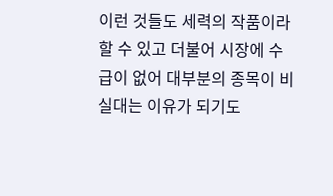이런 것들도 세력의 작품이라 할 수 있고 더불어 시장에 수급이 없어 대부분의 종목이 비실대는 이유가 되기도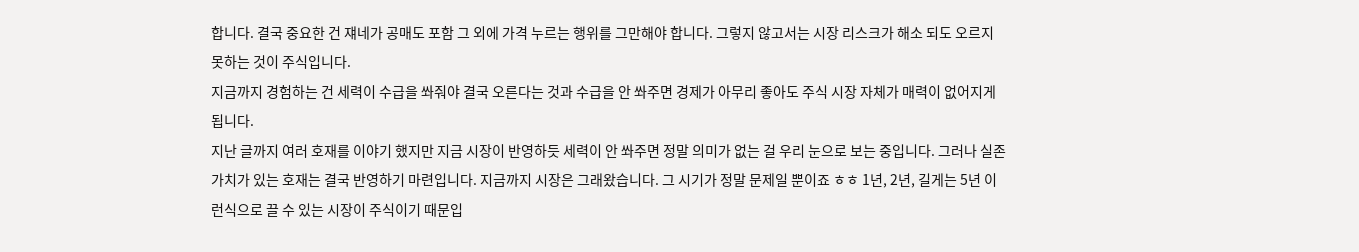합니다. 결국 중요한 건 쟤네가 공매도 포함 그 외에 가격 누르는 행위를 그만해야 합니다. 그렇지 않고서는 시장 리스크가 해소 되도 오르지 못하는 것이 주식입니다.
지금까지 경험하는 건 세력이 수급을 쏴줘야 결국 오른다는 것과 수급을 안 쏴주면 경제가 아무리 좋아도 주식 시장 자체가 매력이 없어지게 됩니다.
지난 글까지 여러 호재를 이야기 했지만 지금 시장이 반영하듯 세력이 안 쏴주면 정말 의미가 없는 걸 우리 눈으로 보는 중입니다. 그러나 실존 가치가 있는 호재는 결국 반영하기 마련입니다. 지금까지 시장은 그래왔습니다. 그 시기가 정말 문제일 뿐이죠 ㅎㅎ 1년, 2년, 길게는 5년 이런식으로 끌 수 있는 시장이 주식이기 때문입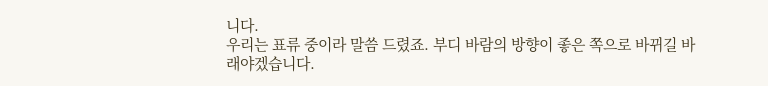니다.
우리는 표류 중이라 말씀 드렸죠. 부디 바람의 방향이 좋은 쪽으로 바뀌길 바래야겠습니다.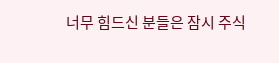너무 힘드신 분들은 잠시 주식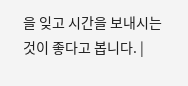을 잊고 시간을 보내시는 것이 좋다고 봅니다. |